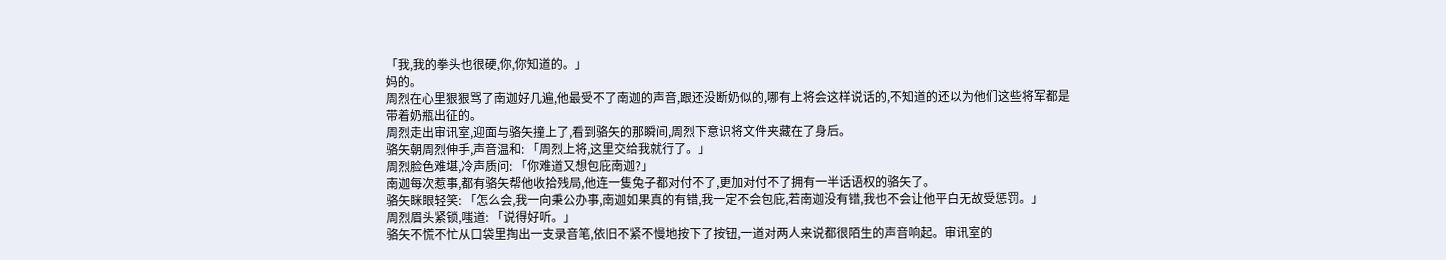「我,我的拳头也很硬,你,你知道的。」
妈的。
周烈在心里狠狠骂了南迦好几遍,他最受不了南迦的声音,跟还没断奶似的,哪有上将会这样说话的,不知道的还以为他们这些将军都是带着奶瓶出征的。
周烈走出审讯室,迎面与骆矢撞上了,看到骆矢的那瞬间,周烈下意识将文件夹藏在了身后。
骆矢朝周烈伸手,声音温和: 「周烈上将,这里交给我就行了。」
周烈脸色难堪,冷声质问: 「你难道又想包庇南迦?」
南迦每次惹事,都有骆矢帮他收拾残局,他连一隻兔子都对付不了,更加对付不了拥有一半话语权的骆矢了。
骆矢眯眼轻笑: 「怎么会,我一向秉公办事,南迦如果真的有错,我一定不会包庇,若南迦没有错,我也不会让他平白无故受惩罚。」
周烈眉头紧锁,嗤道: 「说得好听。」
骆矢不慌不忙从口袋里掏出一支录音笔,依旧不紧不慢地按下了按钮,一道对两人来说都很陌生的声音响起。审讯室的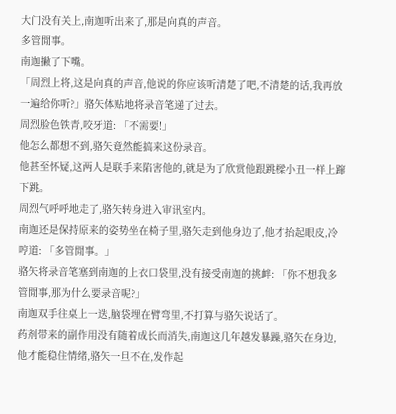大门没有关上,南迦听出来了,那是向真的声音。
多管閒事。
南迦撇了下嘴。
「周烈上将,这是向真的声音,他说的你应该听清楚了吧,不清楚的话,我再放一遍给你听?」骆矢体贴地将录音笔递了过去。
周烈脸色铁青,咬牙道: 「不需要!」
他怎么都想不到,骆矢竟然能搞来这份录音。
他甚至怀疑,这两人是联手来陷害他的,就是为了欣赏他跟跳樑小丑一样上蹿下跳。
周烈气呼呼地走了,骆矢转身进入审讯室内。
南迦还是保持原来的姿势坐在椅子里,骆矢走到他身边了,他才抬起眼皮,冷哼道: 「多管閒事。」
骆矢将录音笔塞到南迦的上衣口袋里,没有接受南迦的挑衅: 「你不想我多管閒事,那为什么要录音呢?」
南迦双手往桌上一迭,脑袋埋在臂弯里,不打算与骆矢说话了。
药剂带来的副作用没有随着成长而消失,南迦这几年越发暴躁,骆矢在身边,他才能稳住情绪,骆矢一旦不在,发作起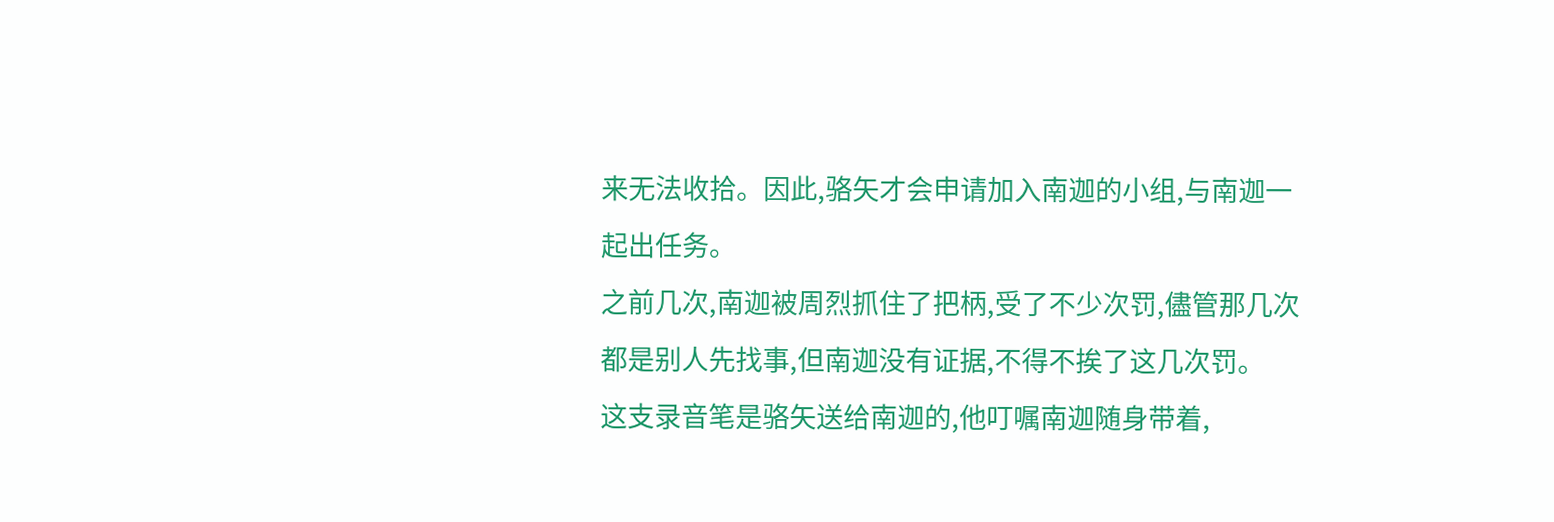来无法收拾。因此,骆矢才会申请加入南迦的小组,与南迦一起出任务。
之前几次,南迦被周烈抓住了把柄,受了不少次罚,儘管那几次都是别人先找事,但南迦没有证据,不得不挨了这几次罚。
这支录音笔是骆矢送给南迦的,他叮嘱南迦随身带着,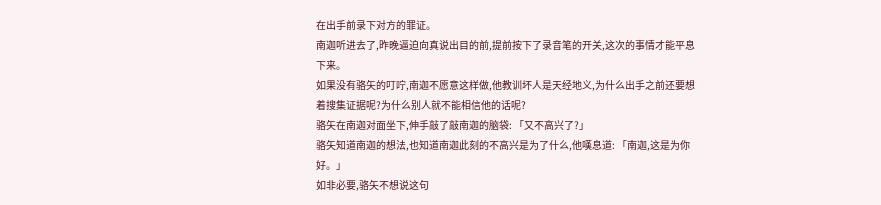在出手前录下对方的罪证。
南迦听进去了,昨晚逼迫向真说出目的前,提前按下了录音笔的开关,这次的事情才能平息下来。
如果没有骆矢的叮咛,南迦不愿意这样做,他教训坏人是天经地义,为什么出手之前还要想着搜集证据呢?为什么别人就不能相信他的话呢?
骆矢在南迦对面坐下,伸手敲了敲南迦的脑袋: 「又不高兴了?」
骆矢知道南迦的想法,也知道南迦此刻的不高兴是为了什么,他嘆息道: 「南迦,这是为你好。」
如非必要,骆矢不想说这句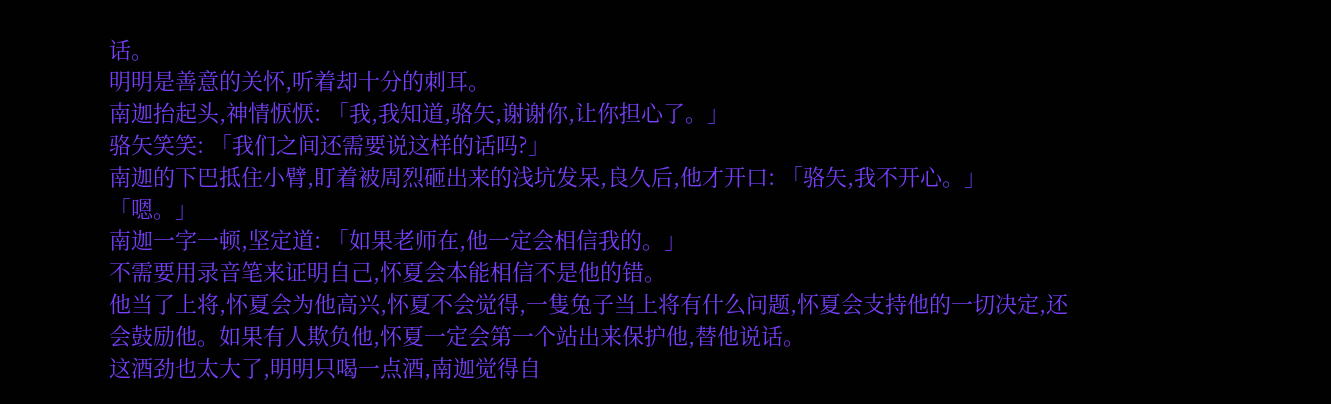话。
明明是善意的关怀,听着却十分的刺耳。
南迦抬起头,神情恹恹: 「我,我知道,骆矢,谢谢你,让你担心了。」
骆矢笑笑: 「我们之间还需要说这样的话吗?」
南迦的下巴抵住小臂,盯着被周烈砸出来的浅坑发呆,良久后,他才开口: 「骆矢,我不开心。」
「嗯。」
南迦一字一顿,坚定道: 「如果老师在,他一定会相信我的。」
不需要用录音笔来证明自己,怀夏会本能相信不是他的错。
他当了上将,怀夏会为他高兴,怀夏不会觉得,一隻兔子当上将有什么问题,怀夏会支持他的一切决定,还会鼓励他。如果有人欺负他,怀夏一定会第一个站出来保护他,替他说话。
这酒劲也太大了,明明只喝一点酒,南迦觉得自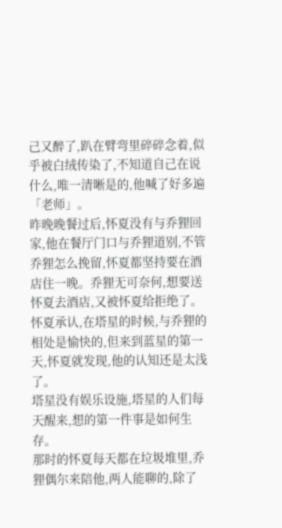己又醉了,趴在臂弯里碎碎念着,似乎被白绒传染了,不知道自己在说什么,唯一清晰是的,他喊了好多遍「老师」。
昨晚晚餐过后,怀夏没有与乔狸回家,他在餐厅门口与乔狸道别,不管乔狸怎么挽留,怀夏都坚持要在酒店住一晚。乔狸无可奈何,想要送怀夏去酒店,又被怀夏给拒绝了。
怀夏承认,在塔星的时候,与乔狸的相处是愉快的,但来到蓝星的第一天,怀夏就发现,他的认知还是太浅了。
塔星没有娱乐设施,塔星的人们每天醒来,想的第一件事是如何生存。
那时的怀夏每天都在垃圾堆里,乔狸偶尔来陪他,两人能聊的,除了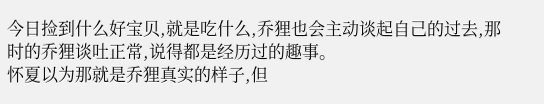今日捡到什么好宝贝,就是吃什么,乔狸也会主动谈起自己的过去,那时的乔狸谈吐正常,说得都是经历过的趣事。
怀夏以为那就是乔狸真实的样子,但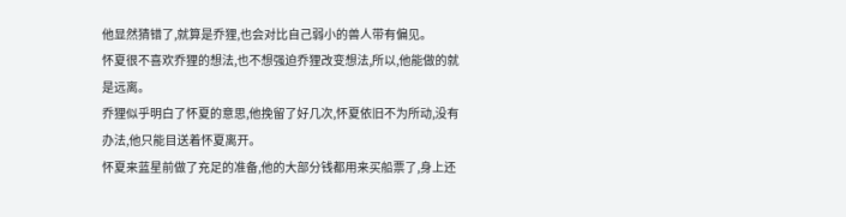他显然猜错了,就算是乔狸,也会对比自己弱小的兽人带有偏见。
怀夏很不喜欢乔狸的想法,也不想强迫乔狸改变想法,所以,他能做的就是远离。
乔狸似乎明白了怀夏的意思,他挽留了好几次,怀夏依旧不为所动,没有办法,他只能目送着怀夏离开。
怀夏来蓝星前做了充足的准备,他的大部分钱都用来买船票了,身上还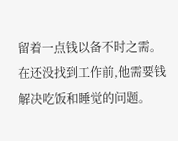留着一点钱以备不时之需。
在还没找到工作前,他需要钱解决吃饭和睡觉的问题。